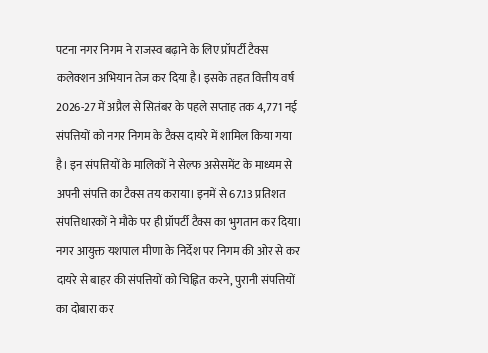पटना नगर निगम ने राजस्व बढ़ाने के लिए प्रॉपर्टी टैक्स कलेक्शन अभियान तेज कर दिया है। इसके तहत वित्तीय वर्ष 2026-27 में अप्रैल से सितंबर के पहले सप्ताह तक 4,771 नई संपत्तियों को नगर निगम के टैक्स दायरे में शामिल किया गया है। इन संपत्तियों के मालिकों ने सेल्फ असेसमेंट के माध्यम से अपनी संपत्ति का टैक्स तय कराया। इनमें से 67.13 प्रतिशत संपत्तिधारकों ने मौके पर ही प्रॉपर्टी टैक्स का भुगतान कर दिया। नगर आयुक्त यशपाल मीणा के निर्देश पर निगम की ओर से कर दायरे से बाहर की संपत्तियों को चिह्नित करने, पुरानी संपत्तियों का दोबारा कर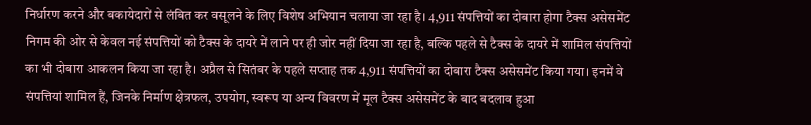निर्धारण करने और बकायेदारों से लंबित कर वसूलने के लिए विशेष अभियान चलाया जा रहा है। 4,911 संपत्तियों का दोबारा होगा टैक्स असेसमेंट निगम की ओर से केवल नई संपत्तियों को टैक्स के दायरे में लाने पर ही जोर नहीं दिया जा रहा है, बल्कि पहले से टैक्स के दायरे में शामिल संपत्तियों का भी दोबारा आकलन किया जा रहा है। अप्रैल से सितंबर के पहले सप्ताह तक 4,911 संपत्तियों का दोबारा टैक्स असेसमेंट किया गया। इनमें वे संपत्तियां शामिल हैं, जिनके निर्माण क्षेत्रफल, उपयोग, स्वरूप या अन्य विवरण में मूल टैक्स असेसमेंट के बाद बदलाव हुआ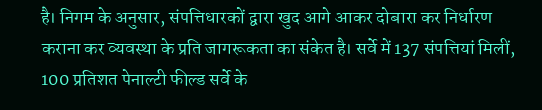है। निगम के अनुसार, संपत्तिधारकों द्वारा खुद आगे आकर दोबारा कर निर्धारण कराना कर व्यवस्था के प्रति जागरूकता का संकेत है। सर्वे में 137 संपत्तियां मिलीं, 100 प्रतिशत पेनाल्टी फील्ड सर्वे के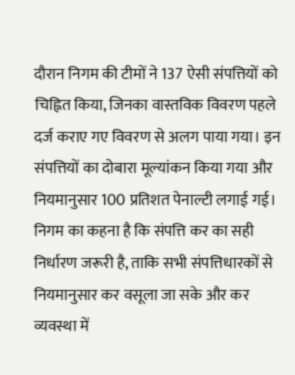दौरान निगम की टीमों ने 137 ऐसी संपत्तियों को चिह्नित किया, जिनका वास्तविक विवरण पहले दर्ज कराए गए विवरण से अलग पाया गया। इन संपत्तियों का दोबारा मूल्यांकन किया गया और नियमानुसार 100 प्रतिशत पेनाल्टी लगाई गई। निगम का कहना है कि संपत्ति कर का सही निर्धारण जरूरी है, ताकि सभी संपत्तिधारकों से नियमानुसार कर वसूला जा सके और कर व्यवस्था में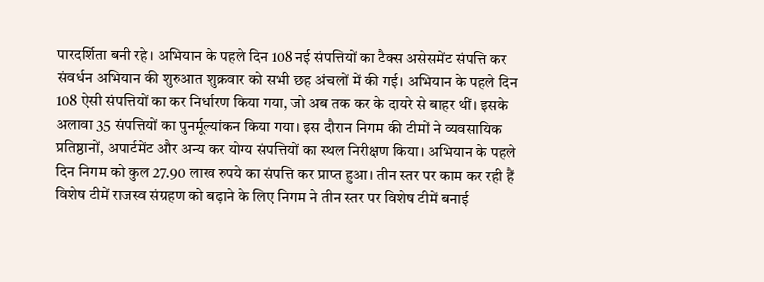पारदर्शिता बनी रहे। अभियान के पहले दिन 108 नई संपत्तियों का टैक्स असेसमेंट संपत्ति कर संवर्धन अभियान की शुरुआत शुक्रवार को सभी छह अंचलों में की गई। अभियान के पहले दिन 108 ऐसी संपत्तियों का कर निर्धारण किया गया, जो अब तक कर के दायरे से बाहर थीं। इसके अलावा 35 संपत्तियों का पुनर्मूल्यांकन किया गया। इस दौरान निगम की टीमों ने व्यवसायिक प्रतिष्ठानों, अपार्टमेंट और अन्य कर योग्य संपत्तियों का स्थल निरीक्षण किया। अभियान के पहले दिन निगम को कुल 27.90 लाख रुपये का संपत्ति कर प्राप्त हुआ। तीन स्तर पर काम कर रही हैं विशेष टीमें राजस्व संग्रहण को बढ़ाने के लिए निगम ने तीन स्तर पर विशेष टीमें बनाई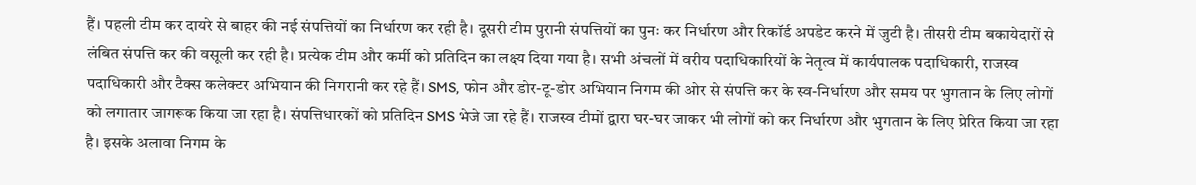हैं। पहली टीम कर दायरे से बाहर की नई संपत्तियों का निर्धारण कर रही है। दूसरी टीम पुरानी संपत्तियों का पुनः कर निर्धारण और रिकॉर्ड अपडेट करने में जुटी है। तीसरी टीम बकायेदारों से लंबित संपत्ति कर की वसूली कर रही है। प्रत्येक टीम और कर्मी को प्रतिदिन का लक्ष्य दिया गया है। सभी अंचलों में वरीय पदाधिकारियों के नेतृत्व में कार्यपालक पदाधिकारी, राजस्व पदाधिकारी और टैक्स कलेक्टर अभियान की निगरानी कर रहे हैं। SMS, फोन और डोर-टू-डोर अभियान निगम की ओर से संपत्ति कर के स्व-निर्धारण और समय पर भुगतान के लिए लोगों को लगातार जागरूक किया जा रहा है। संपत्तिधारकों को प्रतिदिन SMS भेजे जा रहे हैं। राजस्व टीमों द्वारा घर-घर जाकर भी लोगों को कर निर्धारण और भुगतान के लिए प्रेरित किया जा रहा है। इसके अलावा निगम के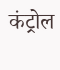कंट्रोल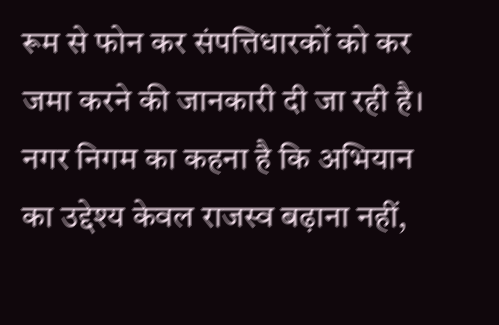रूम से फोन कर संपत्तिधारकों को कर जमा करने की जानकारी दी जा रही है। नगर निगम का कहना है कि अभियान का उद्देश्य केवल राजस्व बढ़ाना नहीं,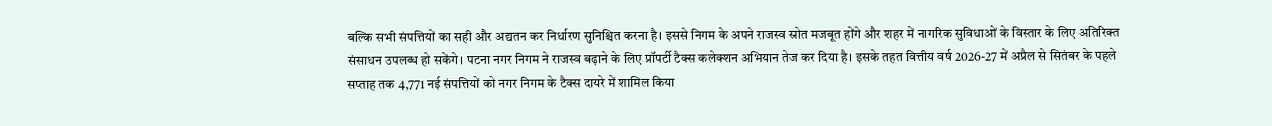बल्कि सभी संपत्तियों का सही और अद्यतन कर निर्धारण सुनिश्चित करना है। इससे निगम के अपने राजस्व स्रोत मजबूत होंगे और शहर में नागरिक सुविधाओं के विस्तार के लिए अतिरिक्त संसाधन उपलब्ध हो सकेंगे। पटना नगर निगम ने राजस्व बढ़ाने के लिए प्रॉपर्टी टैक्स कलेक्शन अभियान तेज कर दिया है। इसके तहत वित्तीय वर्ष 2026-27 में अप्रैल से सितंबर के पहले सप्ताह तक 4,771 नई संपत्तियों को नगर निगम के टैक्स दायरे में शामिल किया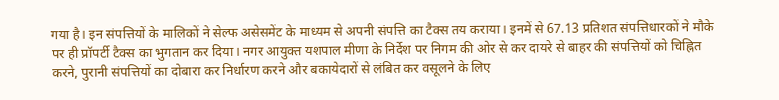गया है। इन संपत्तियों के मालिकों ने सेल्फ असेसमेंट के माध्यम से अपनी संपत्ति का टैक्स तय कराया। इनमें से 67.13 प्रतिशत संपत्तिधारकों ने मौके पर ही प्रॉपर्टी टैक्स का भुगतान कर दिया। नगर आयुक्त यशपाल मीणा के निर्देश पर निगम की ओर से कर दायरे से बाहर की संपत्तियों को चिह्नित करने, पुरानी संपत्तियों का दोबारा कर निर्धारण करने और बकायेदारों से लंबित कर वसूलने के लिए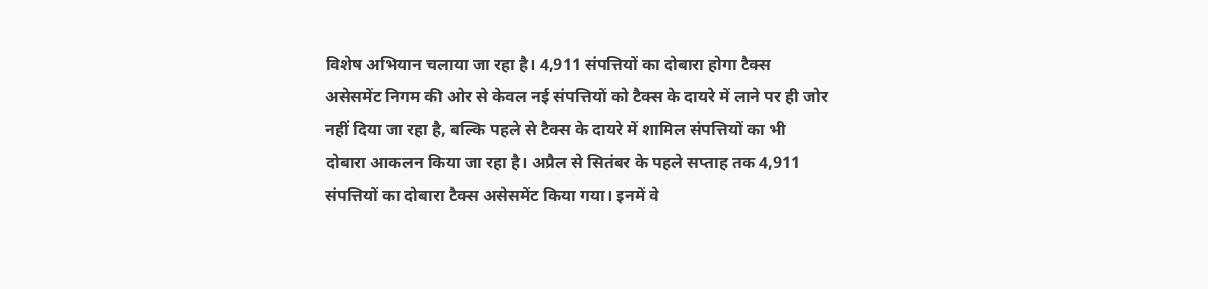विशेष अभियान चलाया जा रहा है। 4,911 संपत्तियों का दोबारा होगा टैक्स असेसमेंट निगम की ओर से केवल नई संपत्तियों को टैक्स के दायरे में लाने पर ही जोर नहीं दिया जा रहा है, बल्कि पहले से टैक्स के दायरे में शामिल संपत्तियों का भी दोबारा आकलन किया जा रहा है। अप्रैल से सितंबर के पहले सप्ताह तक 4,911 संपत्तियों का दोबारा टैक्स असेसमेंट किया गया। इनमें वे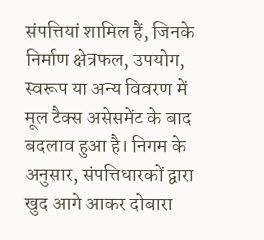संपत्तियां शामिल हैं, जिनके निर्माण क्षेत्रफल, उपयोग, स्वरूप या अन्य विवरण में मूल टैक्स असेसमेंट के बाद बदलाव हुआ है। निगम के अनुसार, संपत्तिधारकों द्वारा खुद आगे आकर दोबारा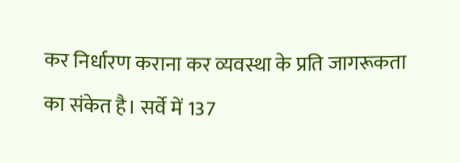कर निर्धारण कराना कर व्यवस्था के प्रति जागरूकता का संकेत है। सर्वे में 137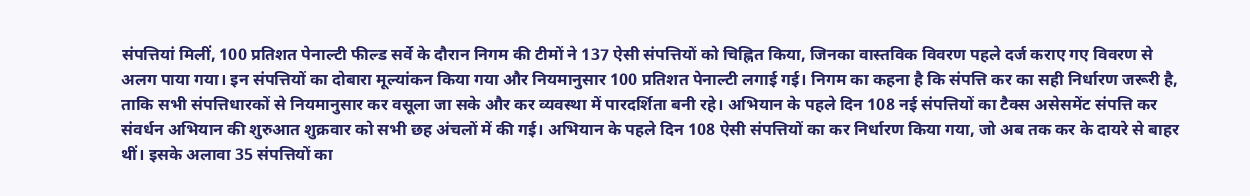संपत्तियां मिलीं, 100 प्रतिशत पेनाल्टी फील्ड सर्वे के दौरान निगम की टीमों ने 137 ऐसी संपत्तियों को चिह्नित किया, जिनका वास्तविक विवरण पहले दर्ज कराए गए विवरण से अलग पाया गया। इन संपत्तियों का दोबारा मूल्यांकन किया गया और नियमानुसार 100 प्रतिशत पेनाल्टी लगाई गई। निगम का कहना है कि संपत्ति कर का सही निर्धारण जरूरी है, ताकि सभी संपत्तिधारकों से नियमानुसार कर वसूला जा सके और कर व्यवस्था में पारदर्शिता बनी रहे। अभियान के पहले दिन 108 नई संपत्तियों का टैक्स असेसमेंट संपत्ति कर संवर्धन अभियान की शुरुआत शुक्रवार को सभी छह अंचलों में की गई। अभियान के पहले दिन 108 ऐसी संपत्तियों का कर निर्धारण किया गया, जो अब तक कर के दायरे से बाहर थीं। इसके अलावा 35 संपत्तियों का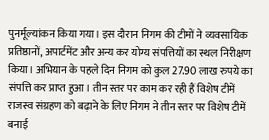पुनर्मूल्यांकन किया गया। इस दौरान निगम की टीमों ने व्यवसायिक प्रतिष्ठानों, अपार्टमेंट और अन्य कर योग्य संपत्तियों का स्थल निरीक्षण किया। अभियान के पहले दिन निगम को कुल 27.90 लाख रुपये का संपत्ति कर प्राप्त हुआ। तीन स्तर पर काम कर रही हैं विशेष टीमें राजस्व संग्रहण को बढ़ाने के लिए निगम ने तीन स्तर पर विशेष टीमें बनाई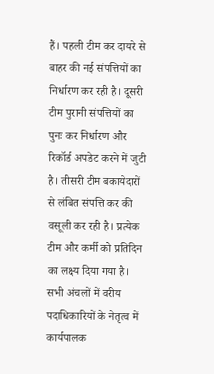हैं। पहली टीम कर दायरे से बाहर की नई संपत्तियों का निर्धारण कर रही है। दूसरी टीम पुरानी संपत्तियों का पुनः कर निर्धारण और रिकॉर्ड अपडेट करने में जुटी है। तीसरी टीम बकायेदारों से लंबित संपत्ति कर की वसूली कर रही है। प्रत्येक टीम और कर्मी को प्रतिदिन का लक्ष्य दिया गया है। सभी अंचलों में वरीय पदाधिकारियों के नेतृत्व में कार्यपालक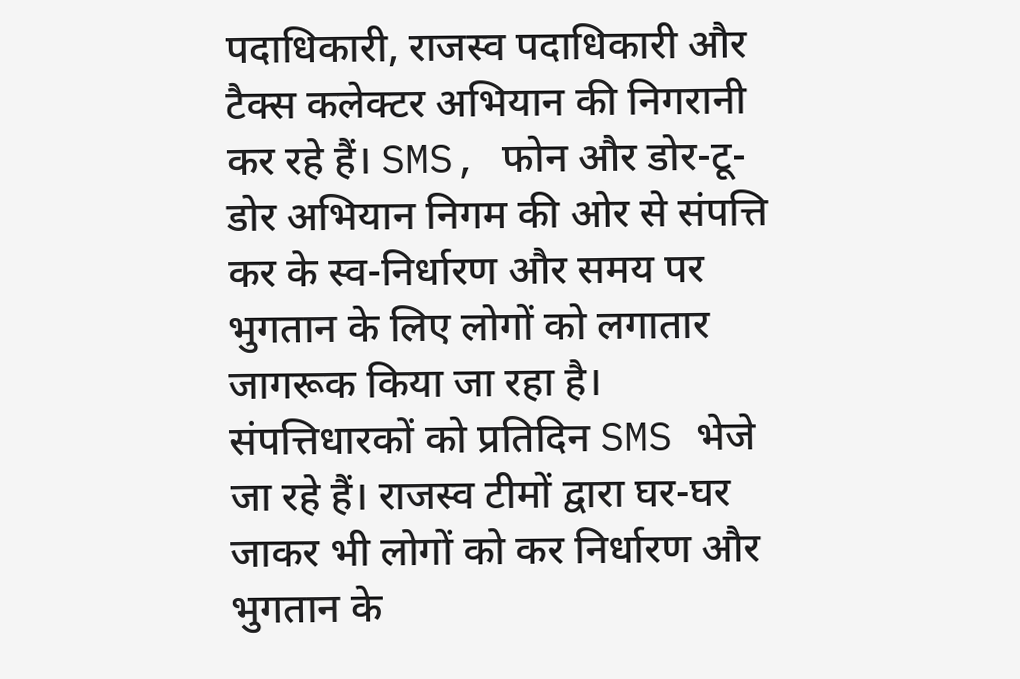पदाधिकारी, राजस्व पदाधिकारी और टैक्स कलेक्टर अभियान की निगरानी कर रहे हैं। SMS, फोन और डोर-टू-डोर अभियान निगम की ओर से संपत्ति कर के स्व-निर्धारण और समय पर भुगतान के लिए लोगों को लगातार जागरूक किया जा रहा है। संपत्तिधारकों को प्रतिदिन SMS भेजे जा रहे हैं। राजस्व टीमों द्वारा घर-घर जाकर भी लोगों को कर निर्धारण और भुगतान के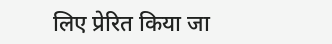लिए प्रेरित किया जा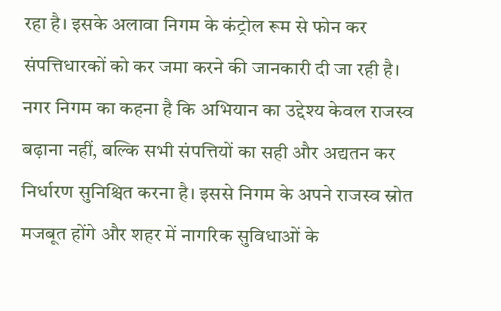रहा है। इसके अलावा निगम के कंट्रोल रूम से फोन कर संपत्तिधारकों को कर जमा करने की जानकारी दी जा रही है। नगर निगम का कहना है कि अभियान का उद्देश्य केवल राजस्व बढ़ाना नहीं, बल्कि सभी संपत्तियों का सही और अद्यतन कर निर्धारण सुनिश्चित करना है। इससे निगम के अपने राजस्व स्रोत मजबूत होंगे और शहर में नागरिक सुविधाओं के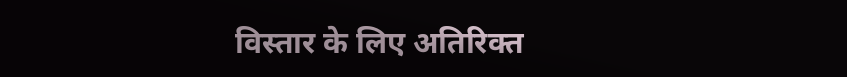विस्तार के लिए अतिरिक्त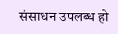संसाधन उपलब्ध हो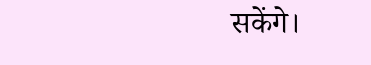सकेंगे।